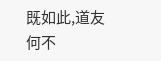既如此,道友何不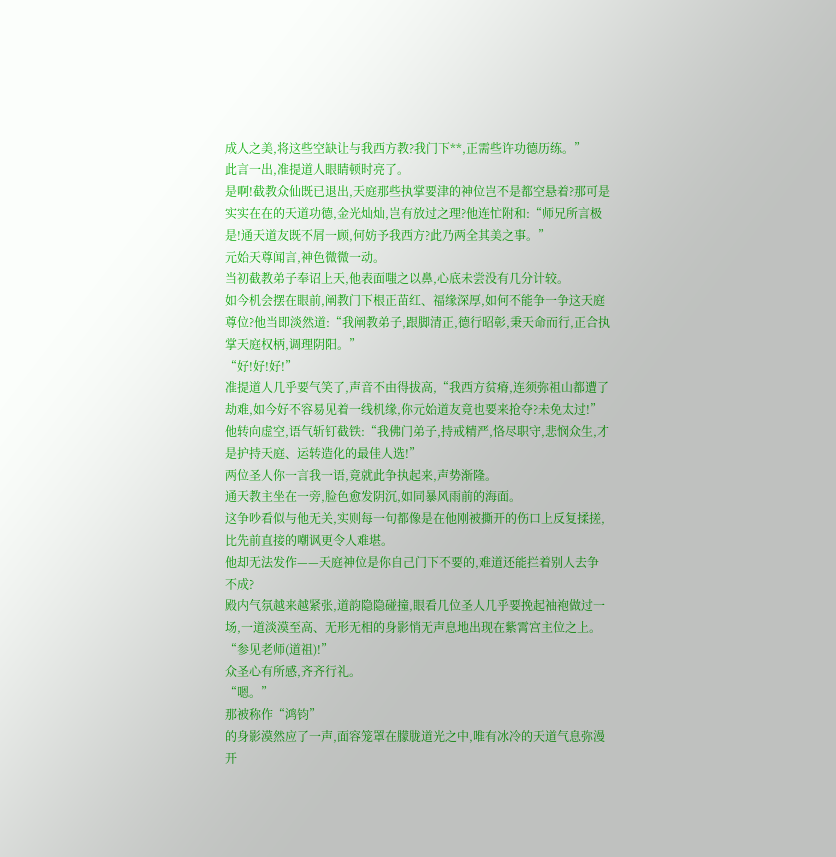成人之美,将这些空缺让与我西方教?我门下**,正需些许功德历练。”
此言一出,准提道人眼睛顿时亮了。
是啊!截教众仙既已退出,天庭那些执掌要津的神位岂不是都空悬着?那可是实实在在的天道功德,金光灿灿,岂有放过之理?他连忙附和:“师兄所言极是!通天道友既不屑一顾,何妨予我西方?此乃两全其美之事。”
元始天尊闻言,神色微微一动。
当初截教弟子奉诏上天,他表面嗤之以鼻,心底未尝没有几分计较。
如今机会摆在眼前,阐教门下根正苗红、福缘深厚,如何不能争一争这天庭尊位?他当即淡然道:“我阐教弟子,跟脚清正,德行昭彰,秉天命而行,正合执掌天庭权柄,调理阴阳。”
“好!好!好!”
准提道人几乎要气笑了,声音不由得拔高,“我西方贫瘠,连须弥祖山都遭了劫难,如今好不容易见着一线机缘,你元始道友竟也要来抢夺?未免太过!”
他转向虚空,语气斩钉截铁:“我佛门弟子,持戒精严,恪尽职守,悲悯众生,才是护持天庭、运转造化的最佳人选!”
两位圣人你一言我一语,竟就此争执起来,声势渐隆。
通天教主坐在一旁,脸色愈发阴沉,如同暴风雨前的海面。
这争吵看似与他无关,实则每一句都像是在他刚被撕开的伤口上反复揉搓,比先前直接的嘲讽更令人难堪。
他却无法发作——天庭神位是你自己门下不要的,难道还能拦着别人去争不成?
殿内气氛越来越紧张,道韵隐隐碰撞,眼看几位圣人几乎要挽起袖袍做过一场,一道淡漠至高、无形无相的身影悄无声息地出现在紫霄宫主位之上。
“参见老师(道祖)!”
众圣心有所感,齐齐行礼。
“嗯。”
那被称作“鸿钧”
的身影漠然应了一声,面容笼罩在朦胧道光之中,唯有冰冷的天道气息弥漫开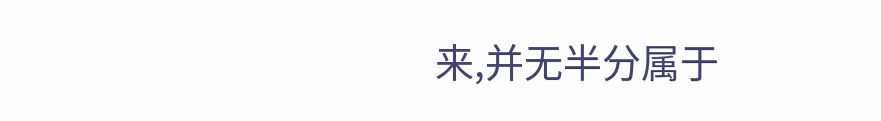来,并无半分属于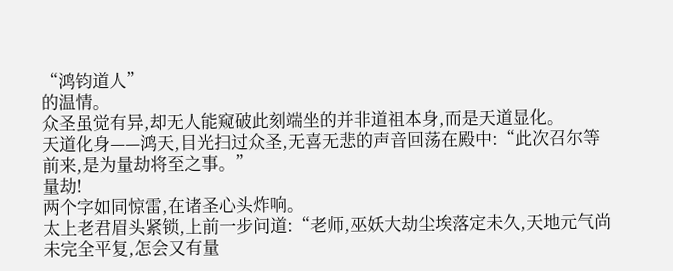“鸿钧道人”
的温情。
众圣虽觉有异,却无人能窥破此刻端坐的并非道祖本身,而是天道显化。
天道化身——鸿天,目光扫过众圣,无喜无悲的声音回荡在殿中:“此次召尔等前来,是为量劫将至之事。”
量劫!
两个字如同惊雷,在诸圣心头炸响。
太上老君眉头紧锁,上前一步问道:“老师,巫妖大劫尘埃落定未久,天地元气尚未完全平复,怎会又有量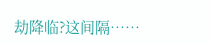劫降临?这间隔……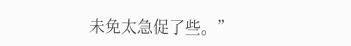未免太急促了些。”